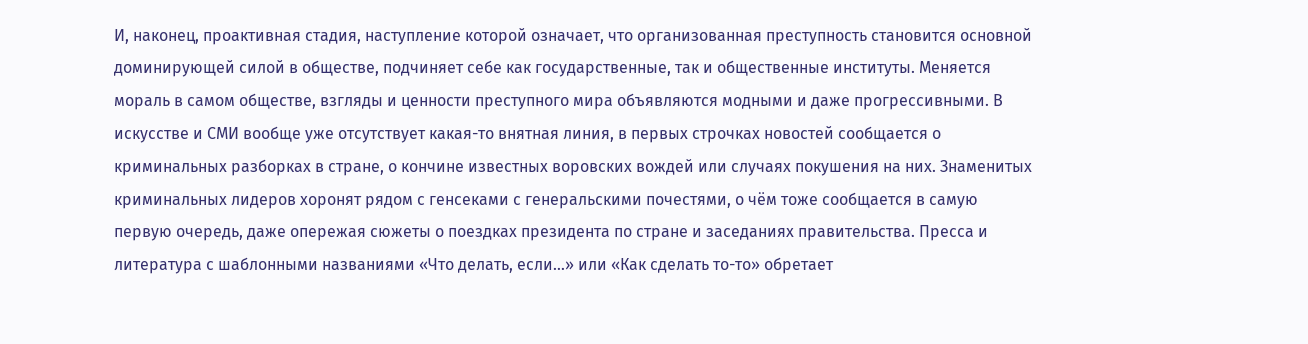И, наконец, проактивная стадия, наступление которой означает, что организованная преступность становится основной доминирующей силой в обществе, подчиняет себе как государственные, так и общественные институты. Меняется мораль в самом обществе, взгляды и ценности преступного мира объявляются модными и даже прогрессивными. В искусстве и СМИ вообще уже отсутствует какая-то внятная линия, в первых строчках новостей сообщается о криминальных разборках в стране, о кончине известных воровских вождей или случаях покушения на них. Знаменитых криминальных лидеров хоронят рядом с генсеками с генеральскими почестями, о чём тоже сообщается в самую первую очередь, даже опережая сюжеты о поездках президента по стране и заседаниях правительства. Пресса и литература с шаблонными названиями «Что делать, если…» или «Как сделать то-то» обретает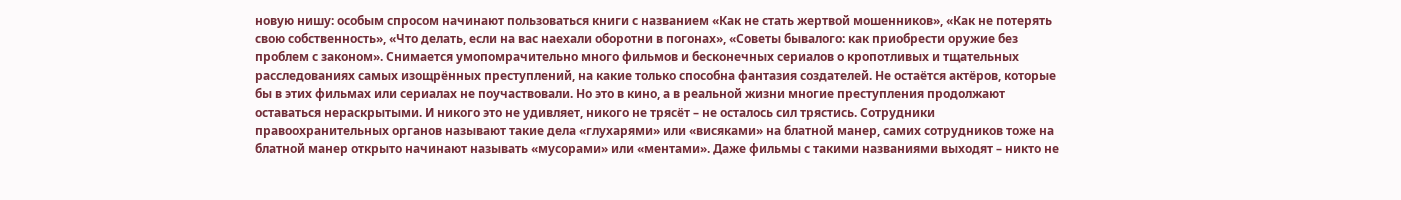новую нишу: особым спросом начинают пользоваться книги с названием «Как не стать жертвой мошенников», «Как не потерять свою собственность», «Что делать, если на вас наехали оборотни в погонах», «Советы бывалого: как приобрести оружие без проблем с законом». Снимается умопомрачительно много фильмов и бесконечных сериалов о кропотливых и тщательных расследованиях самых изощрённых преступлений, на какие только способна фантазия создателей. Не остаётся актёров, которые бы в этих фильмах или сериалах не поучаствовали. Но это в кино, а в реальной жизни многие преступления продолжают оставаться нераскрытыми. И никого это не удивляет, никого не трясёт – не осталось сил трястись. Сотрудники правоохранительных органов называют такие дела «глухарями» или «висяками» на блатной манер, самих сотрудников тоже на блатной манер открыто начинают называть «мусорами» или «ментами». Даже фильмы с такими названиями выходят – никто не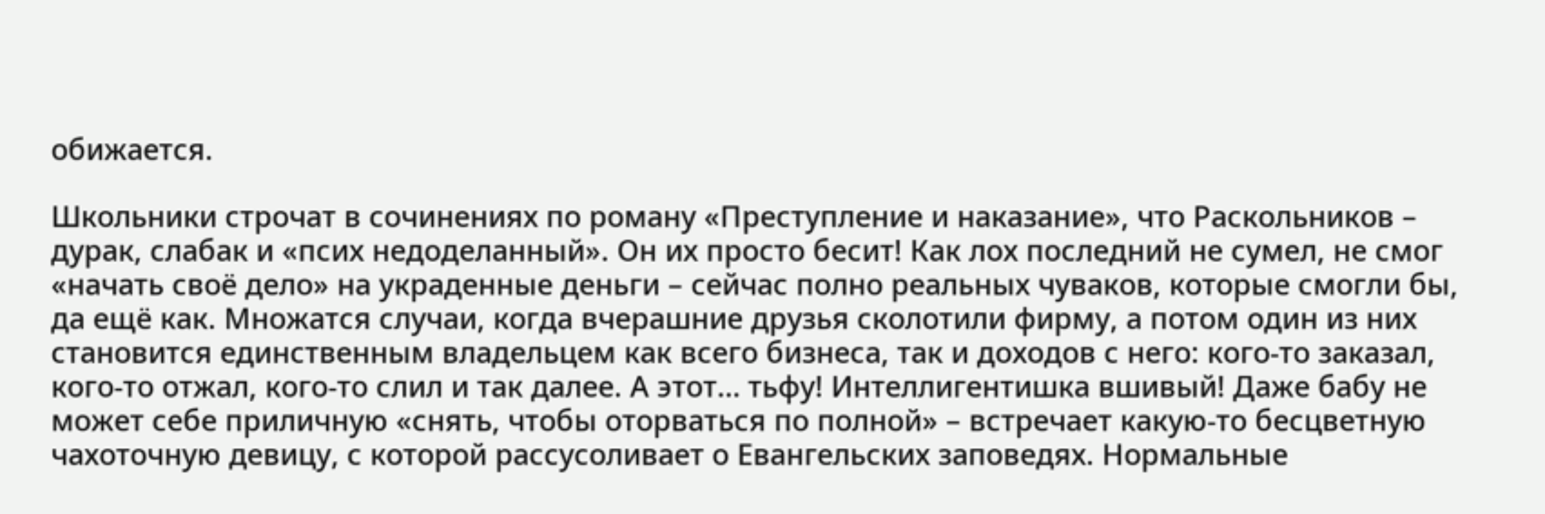обижается.

Школьники строчат в сочинениях по роману «Преступление и наказание», что Раскольников – дурак, слабак и «псих недоделанный». Он их просто бесит! Как лох последний не сумел, не смог «начать своё дело» на украденные деньги – сейчас полно реальных чуваков, которые смогли бы, да ещё как. Множатся случаи, когда вчерашние друзья сколотили фирму, а потом один из них становится единственным владельцем как всего бизнеса, так и доходов с него: кого-то заказал, кого-то отжал, кого-то слил и так далее. А этот… тьфу! Интеллигентишка вшивый! Даже бабу не может себе приличную «снять, чтобы оторваться по полной» – встречает какую-то бесцветную чахоточную девицу, с которой рассусоливает о Евангельских заповедях. Нормальные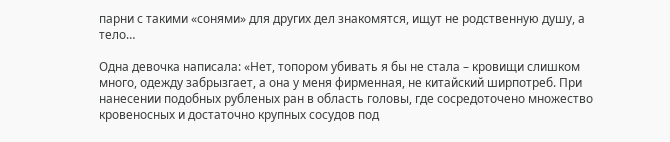парни с такими «сонями» для других дел знакомятся, ищут не родственную душу, а тело…

Одна девочка написала: «Нет, топором убивать я бы не стала – кровищи слишком много, одежду забрызгает, а она у меня фирменная, не китайский ширпотреб. При нанесении подобных рубленых ран в область головы, где сосредоточено множество кровеносных и достаточно крупных сосудов под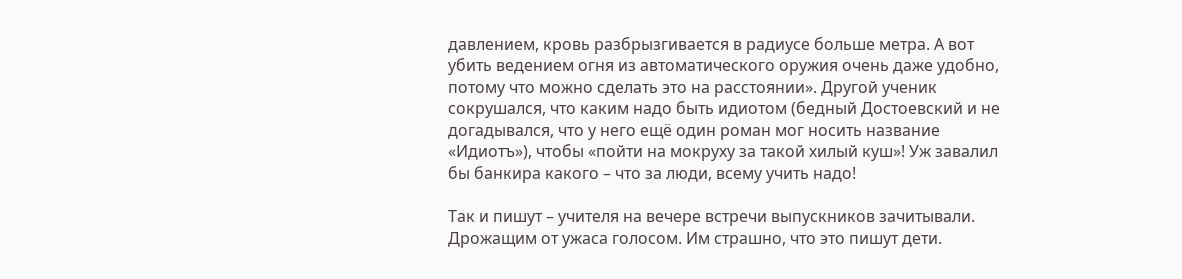давлением, кровь разбрызгивается в радиусе больше метра. А вот убить ведением огня из автоматического оружия очень даже удобно, потому что можно сделать это на расстоянии». Другой ученик сокрушался, что каким надо быть идиотом (бедный Достоевский и не догадывался, что у него ещё один роман мог носить название «Идиотъ»), чтобы «пойти на мокруху за такой хилый куш»! Уж завалил бы банкира какого – что за люди, всему учить надо!

Так и пишут – учителя на вечере встречи выпускников зачитывали. Дрожащим от ужаса голосом. Им страшно, что это пишут дети.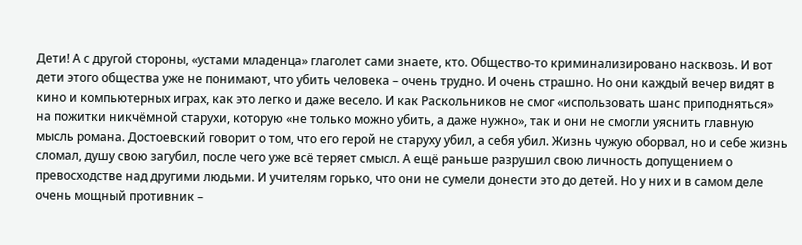Дети! А с другой стороны, «устами младенца» глаголет сами знаете, кто. Общество-то криминализировано насквозь. И вот дети этого общества уже не понимают, что убить человека – очень трудно. И очень страшно. Но они каждый вечер видят в кино и компьютерных играх, как это легко и даже весело. И как Раскольников не смог «использовать шанс приподняться» на пожитки никчёмной старухи, которую «не только можно убить, а даже нужно», так и они не смогли уяснить главную мысль романа. Достоевский говорит о том, что его герой не старуху убил, а себя убил. Жизнь чужую оборвал, но и себе жизнь сломал, душу свою загубил, после чего уже всё теряет смысл. А ещё раньше разрушил свою личность допущением о превосходстве над другими людьми. И учителям горько, что они не сумели донести это до детей. Но у них и в самом деле очень мощный противник –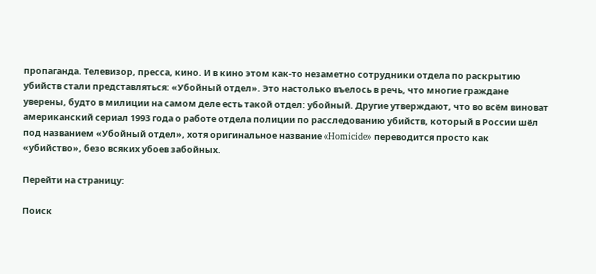пропаганда. Телевизор, пресса, кино. И в кино этом как-то незаметно сотрудники отдела по раскрытию убийств стали представляться: «Убойный отдел». Это настолько въелось в речь, что многие граждане уверены, будто в милиции на самом деле есть такой отдел: убойный. Другие утверждают, что во всём виноват американский сериал 1993 года о работе отдела полиции по расследованию убийств, который в России шёл под названием «Убойный отдел», хотя оригинальное название «Homicide» переводится просто как «убийство», безо всяких убоев забойных.

Перейти на страницу:

Поиск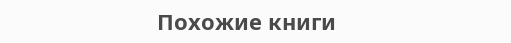Похожие книги